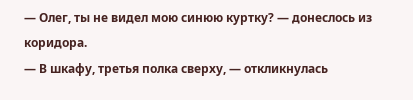— Олег, ты не видел мою синюю куртку? — донеслось из коридора.
— В шкафу, третья полка сверху, — откликнулась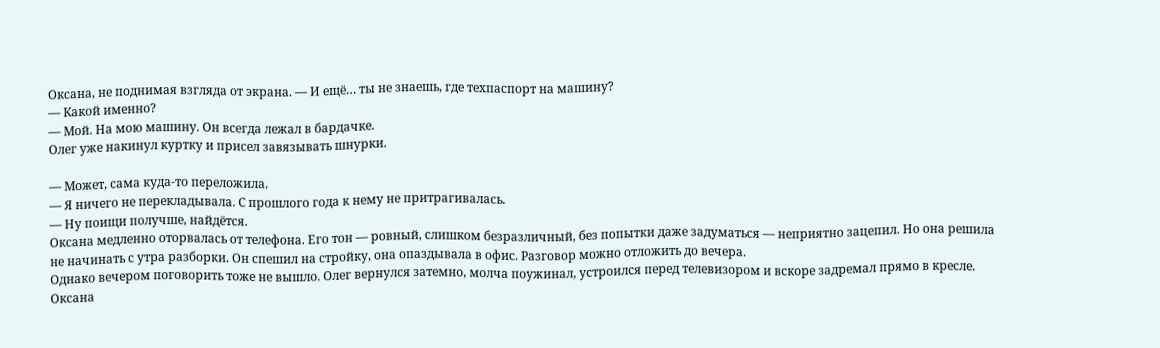Оксана, не поднимая взгляда от экрана. — И ещё… ты не знаешь, где техпаспорт на машину?
— Какой именно?
— Мой. На мою машину. Он всегда лежал в бардачке.
Олег уже накинул куртку и присел завязывать шнурки.

— Может, сама куда-то переложила.
— Я ничего не перекладывала. С прошлого года к нему не притрагивалась.
— Ну поищи получше, найдётся.
Оксана медленно оторвалась от телефона. Его тон — ровный, слишком безразличный, без попытки даже задуматься — неприятно зацепил. Но она решила не начинать с утра разборки. Он спешил на стройку, она опаздывала в офис. Разговор можно отложить до вечера.
Однако вечером поговорить тоже не вышло. Олег вернулся затемно, молча поужинал, устроился перед телевизором и вскоре задремал прямо в кресле. Оксана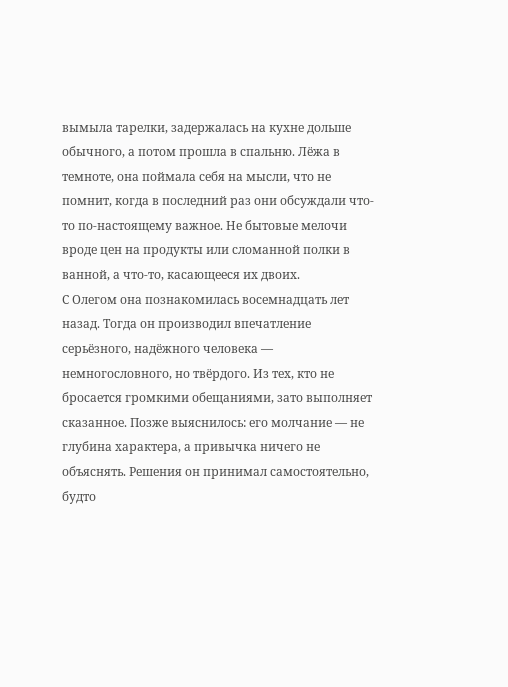вымыла тарелки, задержалась на кухне дольше обычного, а потом прошла в спальню. Лёжа в темноте, она поймала себя на мысли, что не помнит, когда в последний раз они обсуждали что-то по-настоящему важное. Не бытовые мелочи вроде цен на продукты или сломанной полки в ванной, а что-то, касающееся их двоих.
С Олегом она познакомилась восемнадцать лет назад. Тогда он производил впечатление серьёзного, надёжного человека — немногословного, но твёрдого. Из тех, кто не бросается громкими обещаниями, зато выполняет сказанное. Позже выяснилось: его молчание — не глубина характера, а привычка ничего не объяснять. Решения он принимал самостоятельно, будто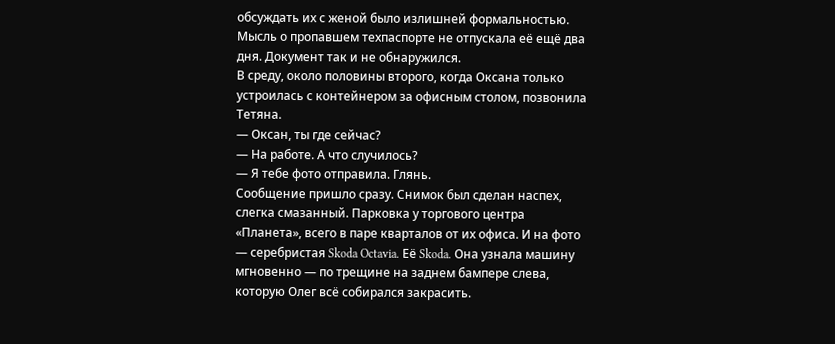обсуждать их с женой было излишней формальностью.
Мысль о пропавшем техпаспорте не отпускала её ещё два дня. Документ так и не обнаружился.
В среду, около половины второго, когда Оксана только устроилась с контейнером за офисным столом, позвонила Тетяна.
— Оксан, ты где сейчас?
— На работе. А что случилось?
— Я тебе фото отправила. Глянь.
Сообщение пришло сразу. Снимок был сделан наспех, слегка смазанный. Парковка у торгового центра «Планета», всего в паре кварталов от их офиса. И на фото — серебристая Skoda Octavia. Её Skoda. Она узнала машину мгновенно — по трещине на заднем бампере слева, которую Олег всё собирался закрасить.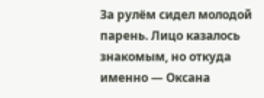За рулём сидел молодой парень. Лицо казалось знакомым, но откуда именно — Оксана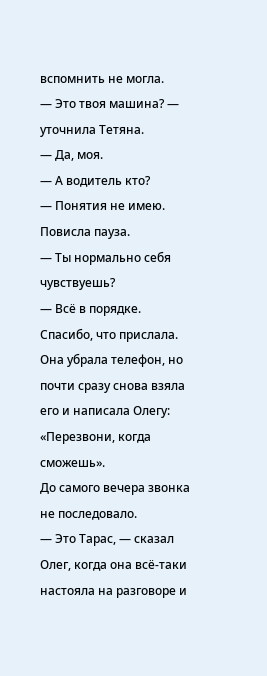вспомнить не могла.
— Это твоя машина? — уточнила Тетяна.
— Да, моя.
— А водитель кто?
— Понятия не имею.
Повисла пауза.
— Ты нормально себя чувствуешь?
— Всё в порядке. Спасибо, что прислала.
Она убрала телефон, но почти сразу снова взяла его и написала Олегу: «Перезвони, когда сможешь».
До самого вечера звонка не последовало.
— Это Тарас, — сказал Олег, когда она всё-таки настояла на разговоре и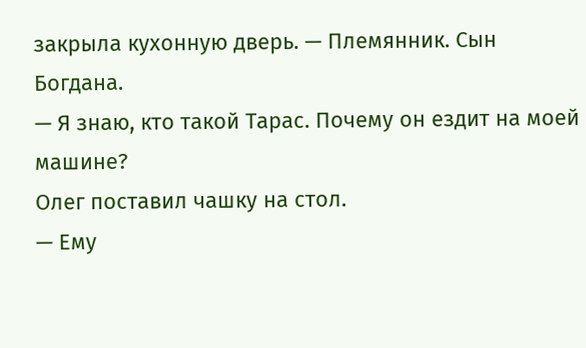закрыла кухонную дверь. — Племянник. Сын Богдана.
— Я знаю, кто такой Тарас. Почему он ездит на моей машине?
Олег поставил чашку на стол.
— Ему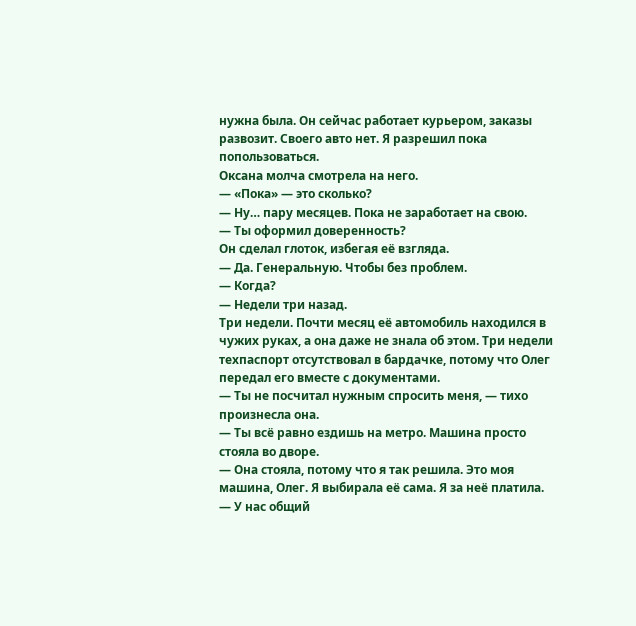нужна была. Он сейчас работает курьером, заказы развозит. Своего авто нет. Я разрешил пока попользоваться.
Оксана молча смотрела на него.
— «Пока» — это сколько?
— Ну… пару месяцев. Пока не заработает на свою.
— Ты оформил доверенность?
Он сделал глоток, избегая её взгляда.
— Да. Генеральную. Чтобы без проблем.
— Когда?
— Недели три назад.
Три недели. Почти месяц её автомобиль находился в чужих руках, а она даже не знала об этом. Три недели техпаспорт отсутствовал в бардачке, потому что Олег передал его вместе с документами.
— Ты не посчитал нужным спросить меня, — тихо произнесла она.
— Ты всё равно ездишь на метро. Машина просто стояла во дворе.
— Она стояла, потому что я так решила. Это моя машина, Олег. Я выбирала её сама. Я за неё платила.
— У нас общий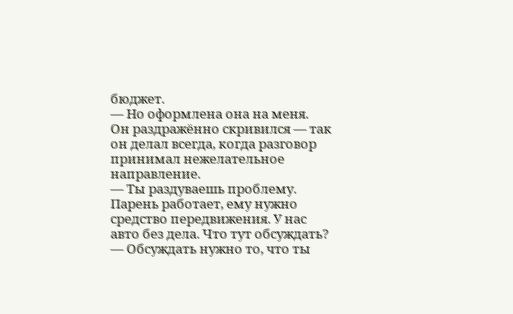бюджет.
— Но оформлена она на меня.
Он раздражённо скривился — так он делал всегда, когда разговор принимал нежелательное направление.
— Ты раздуваешь проблему. Парень работает, ему нужно средство передвижения. У нас авто без дела. Что тут обсуждать?
— Обсуждать нужно то, что ты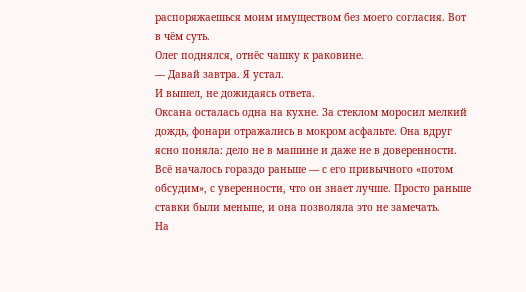распоряжаешься моим имуществом без моего согласия. Вот в чём суть.
Олег поднялся, отнёс чашку к раковине.
— Давай завтра. Я устал.
И вышел, не дожидаясь ответа.
Оксана осталась одна на кухне. За стеклом моросил мелкий дождь, фонари отражались в мокром асфальте. Она вдруг ясно поняла: дело не в машине и даже не в доверенности. Всё началось гораздо раньше — с его привычного «потом обсудим», с уверенности, что он знает лучше. Просто раньше ставки были меньше, и она позволяла это не замечать.
На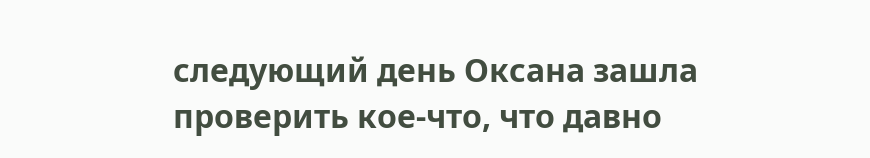следующий день Оксана зашла проверить кое-что, что давно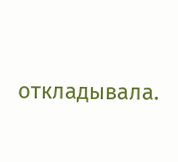откладывала.